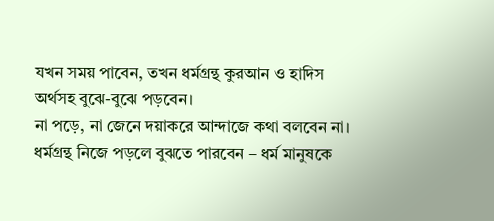যখন সময় পাবেন, তখন ধর্মগ্রন্থ কুরআন ও হাদিস অর্থসহ বুঝে-বুঝে পড়বেন।
না পড়ে, না জেনে দয়াকরে আন্দাজে কথা বলবেন না।
ধর্মগ্রন্থ নিজে পড়লে বুঝতে পারবেন – ধর্ম মানুষকে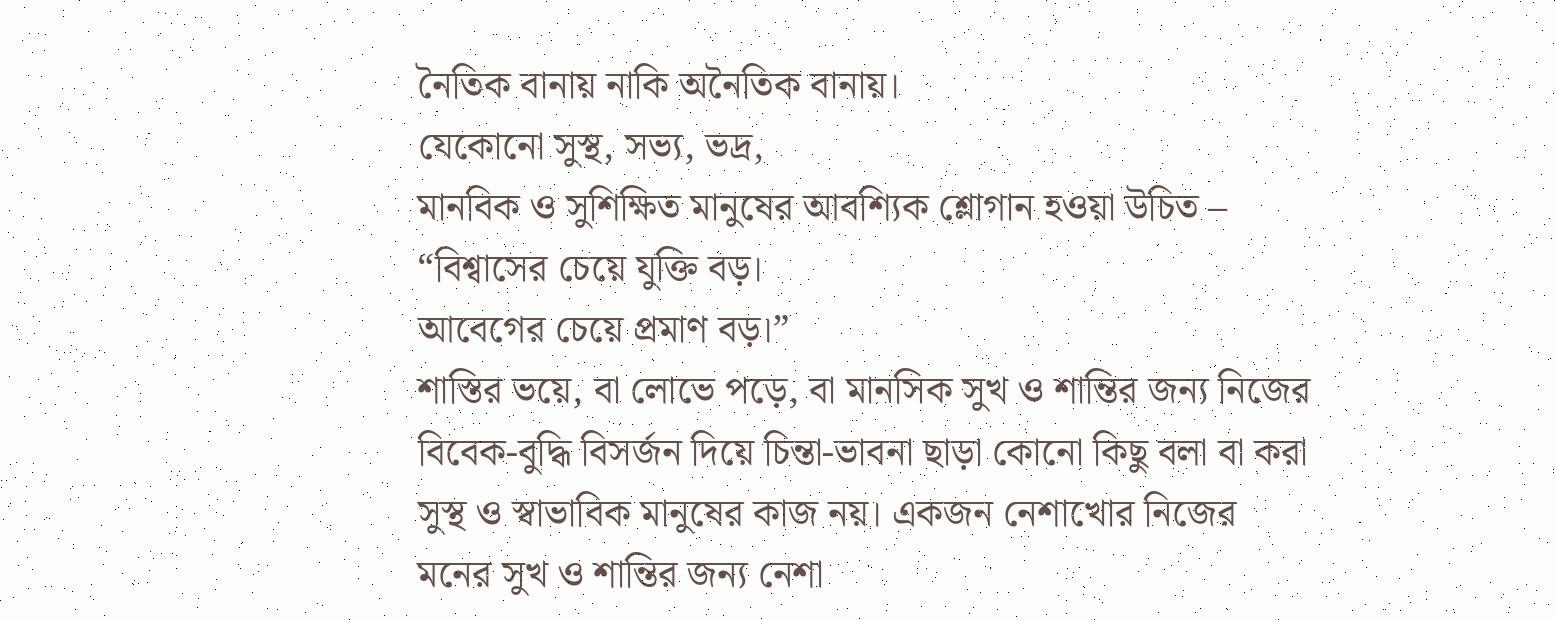নৈতিক বানায় নাকি অনৈতিক বানায়।
যেকোনো সুস্থ, সভ্য, ভদ্র,
মানবিক ও সুশিক্ষিত মানুষের আবশ্যিক শ্লোগান হওয়া উচিত –
“বিশ্বাসের চেয়ে যুক্তি বড়।
আবেগের চেয়ে প্রমাণ বড়।”
শাস্তির ভয়ে, বা লোভে পড়ে, বা মানসিক সুখ ও শান্তির জন্য নিজের বিবেক-বুদ্ধি বিসর্জন দিয়ে চিন্তা-ভাবনা ছাড়া কোনো কিছু বলা বা করা সুস্থ ও স্বাভাবিক মানুষের কাজ নয়। একজন নেশাখোর নিজের মনের সুখ ও শান্তির জন্য নেশা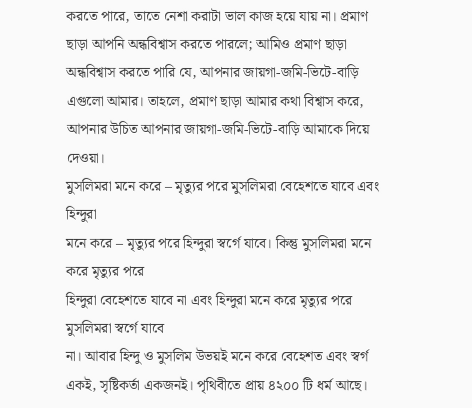করতে পারে, তাতে নেশা করাটা ভাল কাজ হয়ে যায় না। প্রমাণ ছাড়া আপনি অন্ধবিশ্বাস করতে পারলে; আমিও প্রমাণ ছাড়া অন্ধবিশ্বাস করতে পারি যে, আপনার জায়গা-জমি-ভিটে-বাড়ি এগুলো আমার। তাহলে, প্রমাণ ছাড়া আমার কথা বিশ্বাস করে, আপনার উচিত আপনার জায়গা-জমি-ভিটে-বাড়ি আমাকে দিয়ে দেওয়া।
মুসলিমরা মনে করে – মৃত্যুর পরে মুসলিমরা বেহেশতে যাবে এবং হিন্দুরা
মনে করে – মৃত্যুর পরে হিন্দুরা স্বর্গে যাবে। কিন্তু মুসলিমরা মনে করে মৃত্যুর পরে
হিন্দুরা বেহেশতে যাবে না এবং হিন্দুরা মনে করে মৃত্যুর পরে মুসলিমরা স্বর্গে যাবে
না। আবার হিন্দু ও মুসলিম উভয়ই মনে করে বেহেশত এবং স্বর্গ একই, সৃষ্টিকর্তা একজনই। পৃথিবীতে প্রায় ৪২০০ টি ধর্ম আছে।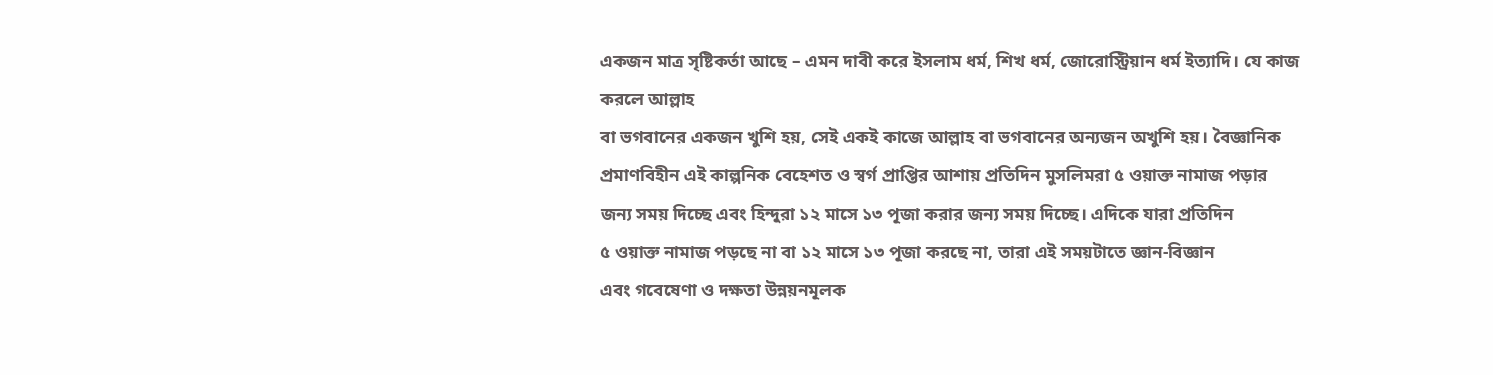একজন মাত্র সৃষ্টিকর্তা আছে – এমন দাবী করে ইসলাম ধর্ম, শিখ ধর্ম, জোরোস্ট্রিয়ান ধর্ম ইত্যাদি। যে কাজ করলে আল্লাহ
বা ভগবানের একজন খুশি হয়, সেই একই কাজে আল্লাহ বা ভগবানের অন্যজন অখুশি হয়। বৈজ্ঞানিক
প্রমাণবিহীন এই কাল্পনিক বেহেশত ও স্বর্গ প্রাপ্তির আশায় প্রতিদিন মুসলিমরা ৫ ওয়াক্ত নামাজ পড়ার
জন্য সময় দিচ্ছে এবং হিন্দুরা ১২ মাসে ১৩ পূজা করার জন্য সময় দিচ্ছে। এদিকে যারা প্রতিদিন
৫ ওয়াক্ত নামাজ পড়ছে না বা ১২ মাসে ১৩ পূজা করছে না, তারা এই সময়টাতে জ্ঞান-বিজ্ঞান
এবং গবেষেণা ও দক্ষতা উন্নয়নমূলক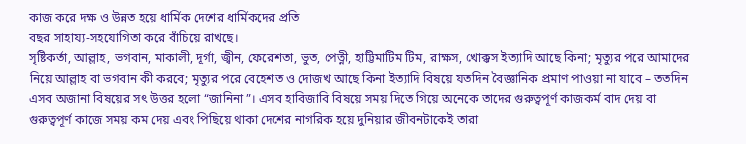কাজ করে দক্ষ ও উন্নত হয়ে ধার্মিক দেশের ধার্মিকদের প্রতি
বছর সাহায্য-সহযোগিতা করে বাঁচিয়ে রাখছে।
সৃষ্টিকর্তা, আল্লাহ, ভগবান, মাকালী, দূর্গা, জ্বীন, ফেরেশতা, ভুত, পেত্নী, হাট্টিমাটিম টিম, রাক্ষস, খোক্কস ইত্যাদি আছে কিনা; মৃত্যুর পরে আমাদের নিয়ে আল্লাহ বা ভগবান কী করবে; মৃত্যুর পরে বেহেশত ও দোজখ আছে কিনা ইত্যাদি বিষয়ে যতদিন বৈজ্ঞানিক প্রমাণ পাওয়া না যাবে – ততদিন এসব অজানা বিষয়ের সৎ উত্তর হলো “জানিনা”। এসব হাবিজাবি বিষয়ে সময় দিতে গিয়ে অনেকে তাদের গুরুত্বপূর্ণ কাজকর্ম বাদ দেয় বা গুরুত্বপূর্ণ কাজে সময় কম দেয় এবং পিছিয়ে থাকা দেশের নাগরিক হয়ে দুনিয়ার জীবনটাকেই তারা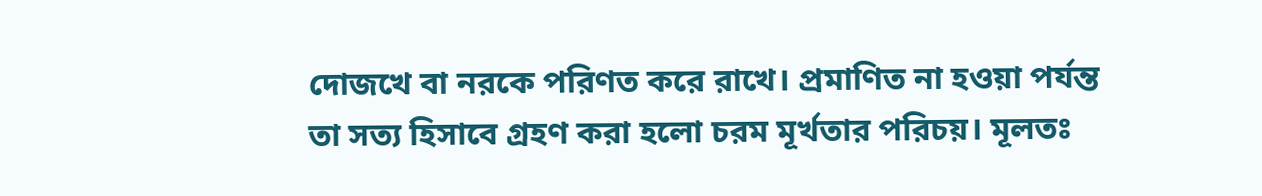দোজখে বা নরকে পরিণত করে রাখে। প্রমাণিত না হওয়া পর্যন্ত তা সত্য হিসাবে গ্রহণ করা হলো চরম মূর্খতার পরিচয়। মূলতঃ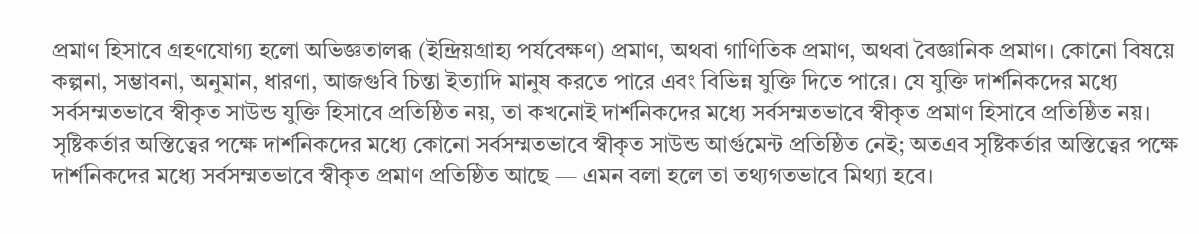প্রমাণ হিসাবে গ্রহণযোগ্য হলো অভিজ্ঞতালব্ধ (ইন্দ্রিয়গ্রাহ্য পর্যবেক্ষণ) প্রমাণ, অথবা গাণিতিক প্রমাণ, অথবা বৈজ্ঞানিক প্রমাণ। কোনো বিষয়ে কল্পনা, সম্ভাবনা, অনুমান, ধারণা, আজগুবি চিন্তা ইত্যাদি মানুষ করতে পারে এবং বিভিন্ন যুক্তি দিতে পারে। যে যুক্তি দার্শনিকদের মধ্যে সর্বসম্মতভাবে স্বীকৃত সাউন্ড যুক্তি হিসাবে প্রতিষ্ঠিত নয়, তা কখনোই দার্শনিকদের মধ্যে সর্বসম্মতভাবে স্বীকৃত প্রমাণ হিসাবে প্রতিষ্ঠিত নয়। সৃষ্টিকর্তার অস্তিত্বের পক্ষে দার্শনিকদের মধ্যে কোনো সর্বসম্মতভাবে স্বীকৃত সাউন্ড আর্গুমেন্ট প্রতিষ্ঠিত নেই; অতএব সৃষ্টিকর্তার অস্তিত্বের পক্ষে দার্শনিকদের মধ্যে সর্বসম্মতভাবে স্বীকৃত প্রমাণ প্রতিষ্ঠিত আছে — এমন বলা হলে তা তথ্যগতভাবে মিথ্যা হবে।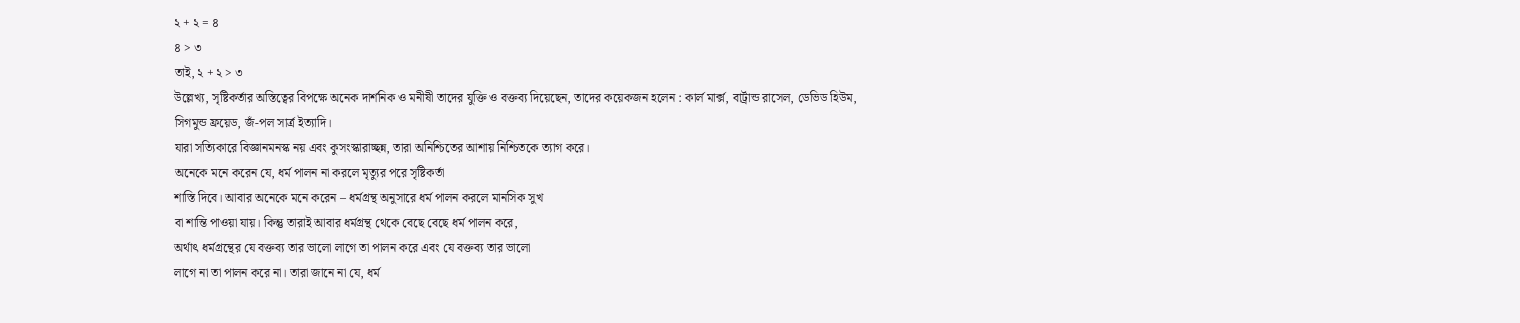২ + ২ = ৪
৪ > ৩
তাই, ২ + ২ > ৩
উল্লেখ্য, সৃষ্টিকর্তার অস্তিত্বের বিপক্ষে অনেক দার্শনিক ও মনীষী তাদের যুক্তি ও বক্তব্য দিয়েছেন, তাদের কয়েকজন হলেন : কার্ল মার্ক্স, বার্ট্রান্ড রাসেল, ডেভিড হিউম, সিগমুন্ড ফ্রয়েড, জঁ-পল সার্ত্র ইত্যাদি।
যারা সত্যিকারে বিজ্ঞানমনস্ক নয় এবং কুসংস্কারাচ্ছন্ন, তারা অনিশ্চিতের আশায় নিশ্চিতকে ত্যাগ করে।
অনেকে মনে করেন যে, ধর্ম পালন না করলে মৃত্যুর পরে সৃষ্টিকর্তা
শাস্তি দিবে। আবার অনেকে মনে করেন – ধর্মগ্রন্থ অনুসারে ধর্ম পালন করলে মানসিক সুখ
বা শান্তি পাওয়া যায়। কিন্তু তারাই আবার ধর্মগ্রন্থ থেকে বেছে বেছে ধর্ম পালন করে,
অর্থাৎ ধর্মগ্রন্থের যে বক্তব্য তার ভালো লাগে তা পালন করে এবং যে বক্তব্য তার ভালো
লাগে না তা পালন করে না। তারা জানে না যে, ধর্ম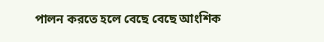পালন করতে হলে বেছে বেছে আংশিক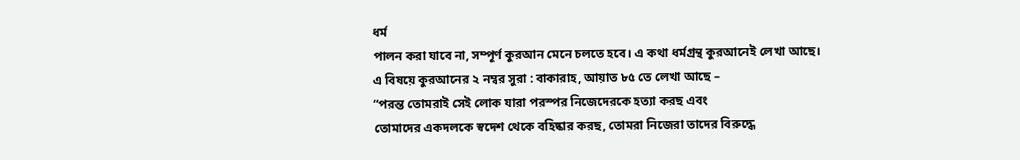ধর্ম
পালন করা যাবে না, সম্পূর্ণ কুরআন মেনে চলতে হবে। এ কথা ধর্মগ্রন্থ কুরআনেই লেখা আছে।
এ বিষয়ে কুরআনের ২ নম্বর সুরা : বাকারাহ, আয়াত ৮৫ তে লেখা আছে –
“পরন্ত তোমরাই সেই লোক যারা পরস্পর নিজেদেরকে হত্যা করছ এবং
তোমাদের একদলকে স্বদেশ থেকে বহিষ্কার করছ, তোমরা নিজেরা তাদের বিরুদ্ধে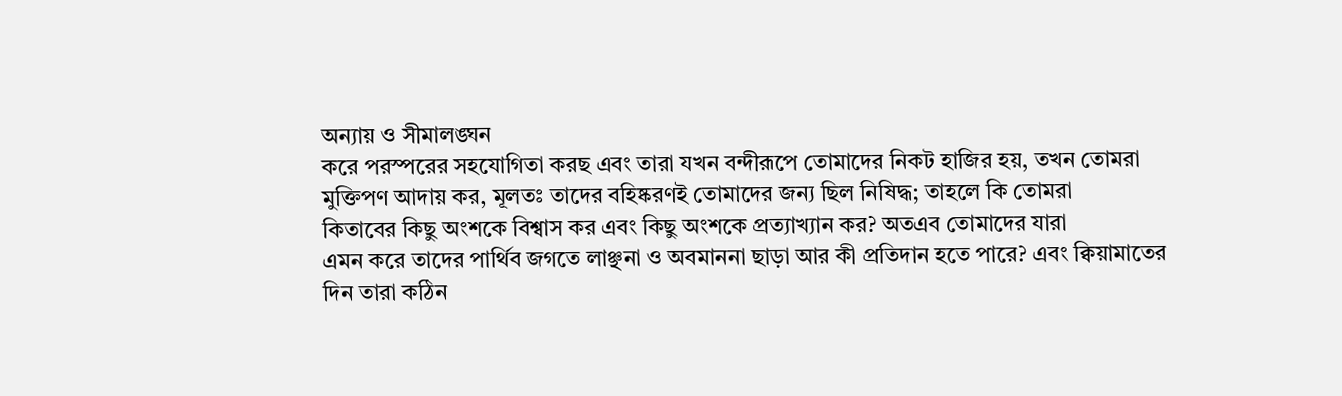অন্যায় ও সীমালঙ্ঘন
করে পরস্পরের সহযোগিতা করছ এবং তারা যখন বন্দীরূপে তোমাদের নিকট হাজির হয়, তখন তোমরা
মুক্তিপণ আদায় কর, মূলতঃ তাদের বহিষ্করণই তোমাদের জন্য ছিল নিষিদ্ধ; তাহলে কি তোমরা
কিতাবের কিছু অংশকে বিশ্বাস কর এবং কিছু অংশকে প্রত্যাখ্যান কর? অতএব তোমাদের যারা
এমন করে তাদের পার্থিব জগতে লাঞ্ছনা ও অবমাননা ছাড়া আর কী প্রতিদান হতে পারে? এবং ক্বিয়ামাতের
দিন তারা কঠিন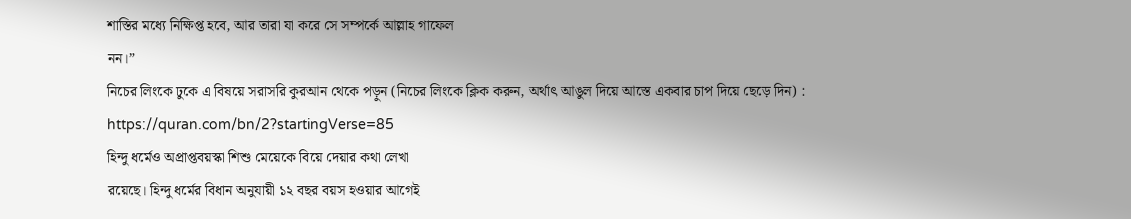শাস্তির মধ্যে নিক্ষিপ্ত হবে, আর তারা যা করে সে সম্পর্কে আল্লাহ গাফেল
নন।”
নিচের লিংকে ঢুকে এ বিষয়ে সরাসরি কুরআন থেকে পড়ুন (নিচের লিংকে ক্লিক করুন, অর্থাৎ আঙুল দিয়ে আস্তে একবার চাপ দিয়ে ছেড়ে দিন) :
https://quran.com/bn/2?startingVerse=85
হিন্দু ধর্মেও অপ্রাপ্তবয়স্কা শিশু মেয়েকে বিয়ে দেয়ার কথা লেখা
রয়েছে। হিন্দু ধর্মের বিধান অনুযায়ী ১২ বছর বয়স হওয়ার আগেই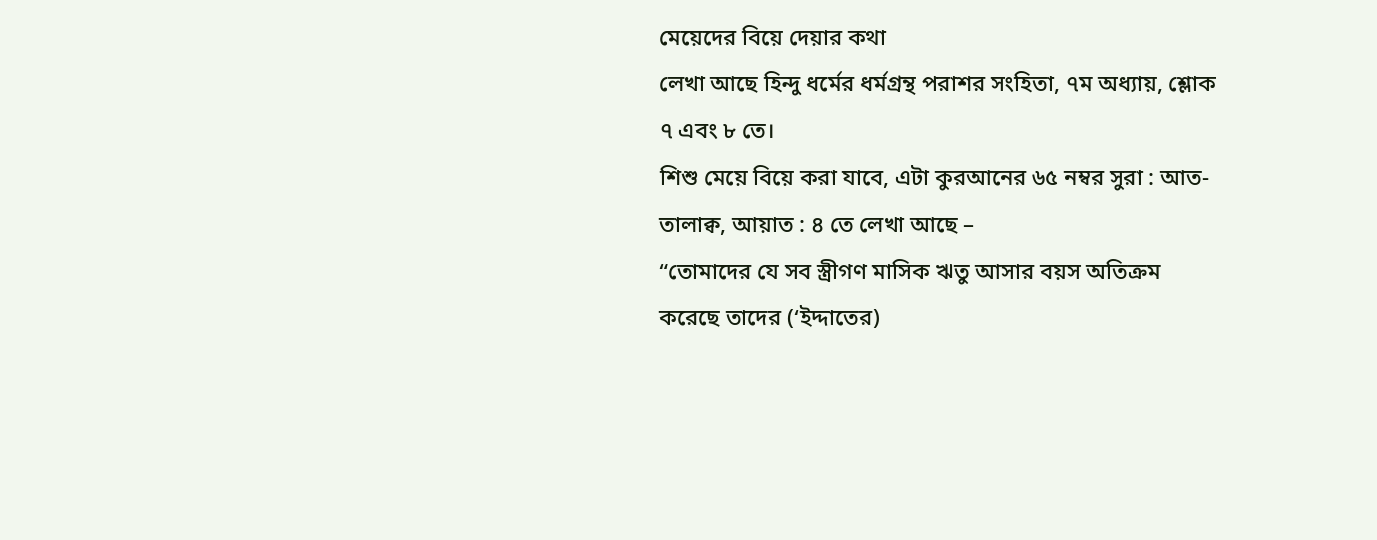মেয়েদের বিয়ে দেয়ার কথা
লেখা আছে হিন্দু ধর্মের ধর্মগ্রন্থ পরাশর সংহিতা, ৭ম অধ্যায়, শ্লোক ৭ এবং ৮ তে।
শিশু মেয়ে বিয়ে করা যাবে, এটা কুরআনের ৬৫ নম্বর সুরা : আত-তালাক্ব, আয়াত : ৪ তে লেখা আছে –
“তোমাদের যে সব স্ত্রীগণ মাসিক ঋতু আসার বয়স অতিক্রম করেছে তাদের (‘ইদ্দাতের)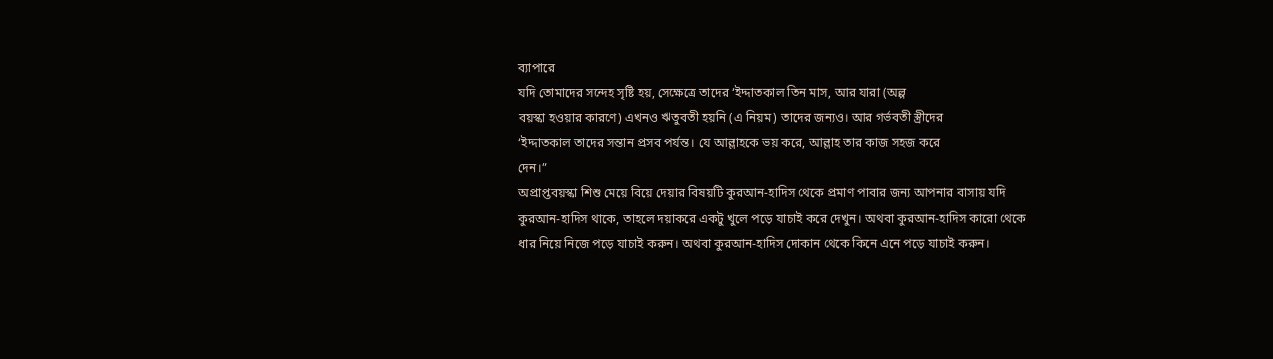ব্যাপারে
যদি তোমাদের সন্দেহ সৃষ্টি হয়, সেক্ষেত্রে তাদের ‘ইদ্দাতকাল তিন মাস, আর যারা (অল্প
বয়স্কা হওয়ার কারণে) এখনও ঋতুবতী হয়নি (এ নিয়ম) তাদের জন্যও। আর গর্ভবতী স্ত্রীদের
‘ইদ্দাতকাল তাদের সন্তান প্রসব পর্যন্ত। যে আল্লাহকে ভয় করে, আল্লাহ তার কাজ সহজ করে
দেন।”
অপ্রাপ্তবয়স্কা শিশু মেয়ে বিয়ে দেয়ার বিষয়টি কুরআন-হাদিস থেকে প্রমাণ পাবার জন্য আপনার বাসায় যদি কুরআন-হাদিস থাকে, তাহলে দয়াকরে একটু খুলে পড়ে যাচাই করে দেখুন। অথবা কুরআন-হাদিস কারো থেকে ধার নিয়ে নিজে পড়ে যাচাই করুন। অথবা কুরআন-হাদিস দোকান থেকে কিনে এনে পড়ে যাচাই করুন।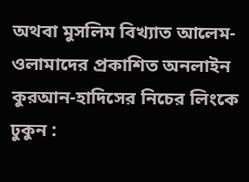অথবা মুসলিম বিখ্যাত আলেম-ওলামাদের প্রকাশিত অনলাইন কুরআন-হাদিসের নিচের লিংকে ঢুকুন :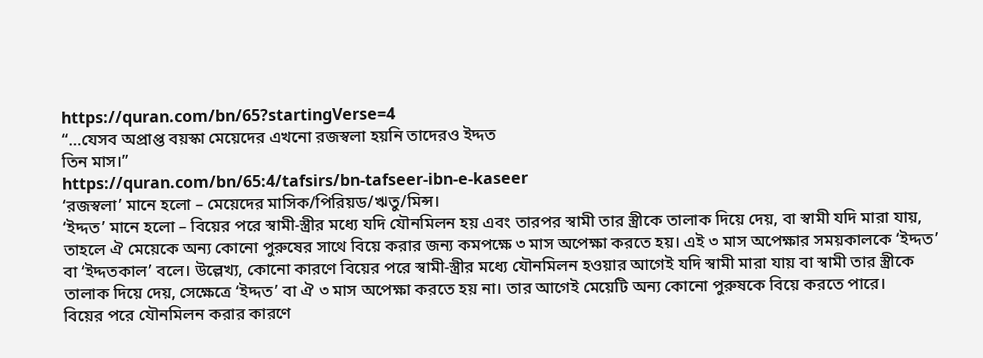https://quran.com/bn/65?startingVerse=4
“…যেসব অপ্রাপ্ত বয়স্কা মেয়েদের এখনো রজস্বলা হয়নি তাদেরও ইদ্দত
তিন মাস।”
https://quran.com/bn/65:4/tafsirs/bn-tafseer-ibn-e-kaseer
‘রজস্বলা’ মানে হলো – মেয়েদের মাসিক/পিরিয়ড/ঋতু/মিন্স।
‘ইদ্দত’ মানে হলো – বিয়ের পরে স্বামী-স্ত্রীর মধ্যে যদি যৌনমিলন হয় এবং তারপর স্বামী তার স্ত্রীকে তালাক দিয়ে দেয়, বা স্বামী যদি মারা যায়, তাহলে ঐ মেয়েকে অন্য কোনো পুরুষের সাথে বিয়ে করার জন্য কমপক্ষে ৩ মাস অপেক্ষা করতে হয়। এই ৩ মাস অপেক্ষার সময়কালকে ‘ইদ্দত’ বা ‘ইদ্দতকাল’ বলে। উল্লেখ্য, কোনো কারণে বিয়ের পরে স্বামী-স্ত্রীর মধ্যে যৌনমিলন হওয়ার আগেই যদি স্বামী মারা যায় বা স্বামী তার স্ত্রীকে তালাক দিয়ে দেয়, সেক্ষেত্রে ‘ইদ্দত’ বা ঐ ৩ মাস অপেক্ষা করতে হয় না। তার আগেই মেয়েটি অন্য কোনো পুরুষকে বিয়ে করতে পারে।
বিয়ের পরে যৌনমিলন করার কারণে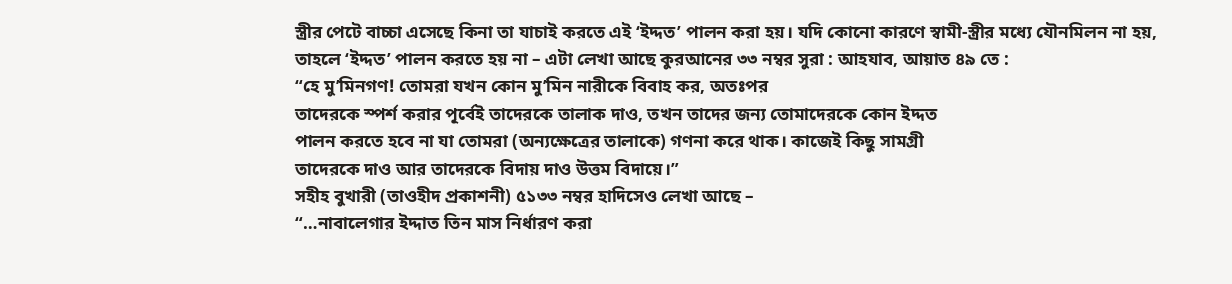স্ত্রীর পেটে বাচ্চা এসেছে কিনা তা যাচাই করতে এই ‘ইদ্দত’ পালন করা হয়। যদি কোনো কারণে স্বামী-স্ত্রীর মধ্যে যৌনমিলন না হয়, তাহলে ‘ইদ্দত’ পালন করতে হয় না – এটা লেখা আছে কুরআনের ৩৩ নম্বর সুরা : আহযাব, আয়াত ৪৯ তে :
“হে মু’মিনগণ! তোমরা যখন কোন মু’মিন নারীকে বিবাহ কর, অতঃপর
তাদেরকে স্পর্শ করার পূর্বেই তাদেরকে তালাক দাও, তখন তাদের জন্য তোমাদেরকে কোন ইদ্দত
পালন করতে হবে না যা তোমরা (অন্যক্ষেত্রের তালাকে) গণনা করে থাক। কাজেই কিছু সামগ্রী
তাদেরকে দাও আর তাদেরকে বিদায় দাও উত্তম বিদায়ে।”
সহীহ বুখারী (তাওহীদ প্রকাশনী) ৫১৩৩ নম্বর হাদিসেও লেখা আছে –
“…নাবালেগার ইদ্দাত তিন মাস নির্ধারণ করা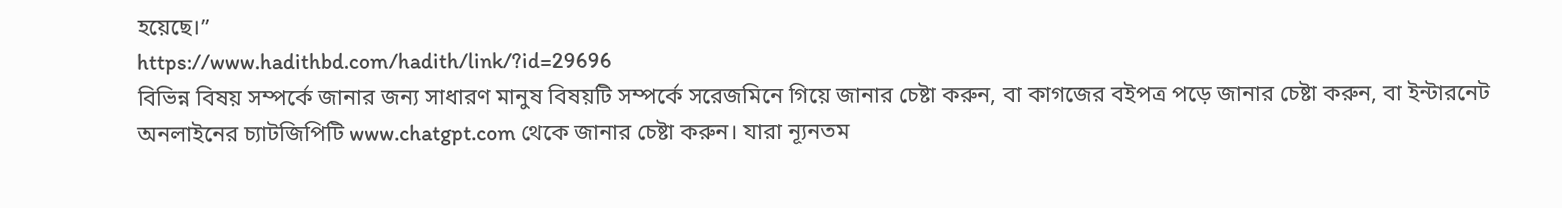হয়েছে।”
https://www.hadithbd.com/hadith/link/?id=29696
বিভিন্ন বিষয় সম্পর্কে জানার জন্য সাধারণ মানুষ বিষয়টি সম্পর্কে সরেজমিনে গিয়ে জানার চেষ্টা করুন, বা কাগজের বইপত্র পড়ে জানার চেষ্টা করুন, বা ইন্টারনেট অনলাইনের চ্যাটজিপিটি www.chatgpt.com থেকে জানার চেষ্টা করুন। যারা ন্যূনতম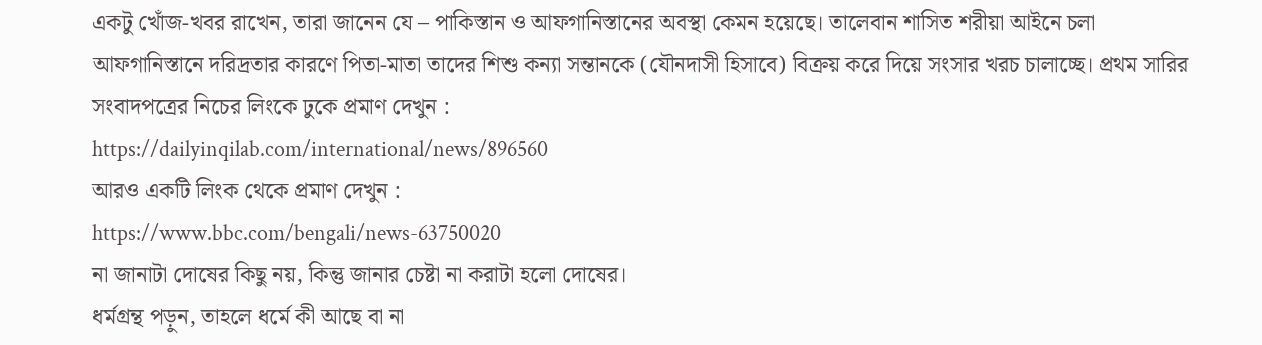একটু খোঁজ-খবর রাখেন, তারা জানেন যে – পাকিস্তান ও আফগানিস্তানের অবস্থা কেমন হয়েছে। তালেবান শাসিত শরীয়া আইনে চলা আফগানিস্তানে দরিদ্রতার কারণে পিতা-মাতা তাদের শিশু কন্যা সন্তানকে (যৌনদাসী হিসাবে) বিক্রয় করে দিয়ে সংসার খরচ চালাচ্ছে। প্রথম সারির সংবাদপত্রের নিচের লিংকে ঢুকে প্রমাণ দেখুন :
https://dailyinqilab.com/international/news/896560
আরও একটি লিংক থেকে প্রমাণ দেখুন :
https://www.bbc.com/bengali/news-63750020
না জানাটা দোষের কিছু নয়, কিন্তু জানার চেষ্টা না করাটা হলো দোষের।
ধর্মগ্রন্থ পড়ুন, তাহলে ধর্মে কী আছে বা না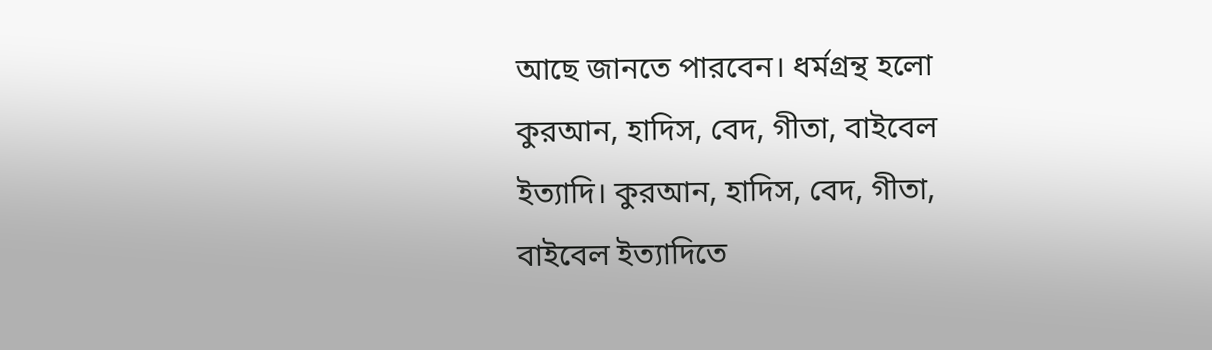আছে জানতে পারবেন। ধর্মগ্রন্থ হলো কুরআন, হাদিস, বেদ, গীতা, বাইবেল ইত্যাদি। কুরআন, হাদিস, বেদ, গীতা, বাইবেল ইত্যাদিতে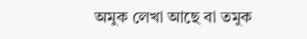অমুক লেখা আছে বা তমুক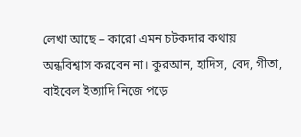লেখা আছে – কারো এমন চটকদার কথায় অন্ধবিশ্বাস করবেন না। কুরআন, হাদিস, বেদ, গীতা, বাইবেল ইত্যাদি নিজে পড়ে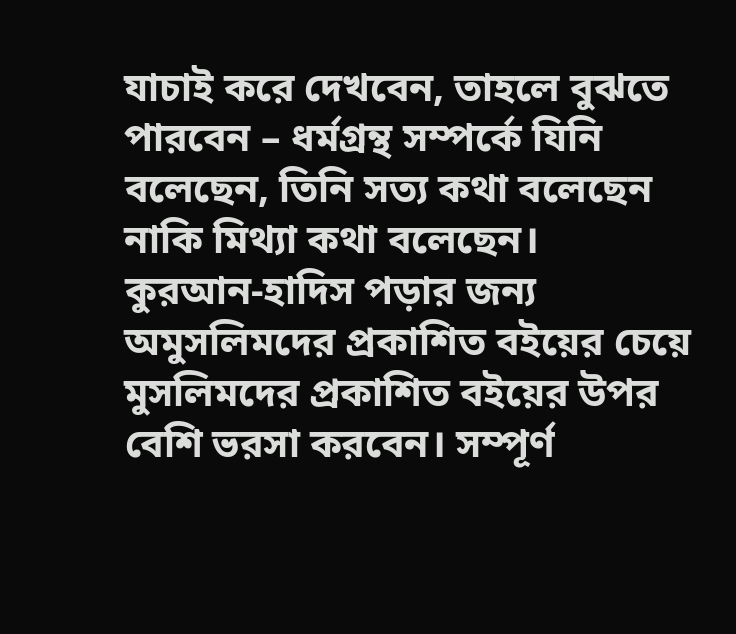যাচাই করে দেখবেন, তাহলে বুঝতে পারবেন – ধর্মগ্রন্থ সম্পর্কে যিনি বলেছেন, তিনি সত্য কথা বলেছেন নাকি মিথ্যা কথা বলেছেন।
কুরআন-হাদিস পড়ার জন্য অমুসলিমদের প্রকাশিত বইয়ের চেয়ে মুসলিমদের প্রকাশিত বইয়ের উপর বেশি ভরসা করবেন। সম্পূর্ণ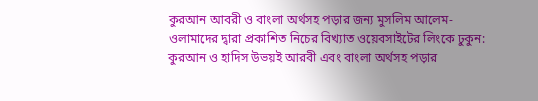কুরআন আবরী ও বাংলা অর্থসহ পড়ার জন্য মুসলিম আলেম-ওলামাদের দ্বারা প্রকাশিত নিচের বিখ্যাত ওয়েবসাইটের লিংকে ঢুকুন:
কুরআন ও হাদিস উভয়ই আরবী এবং বাংলা অর্থসহ পড়ার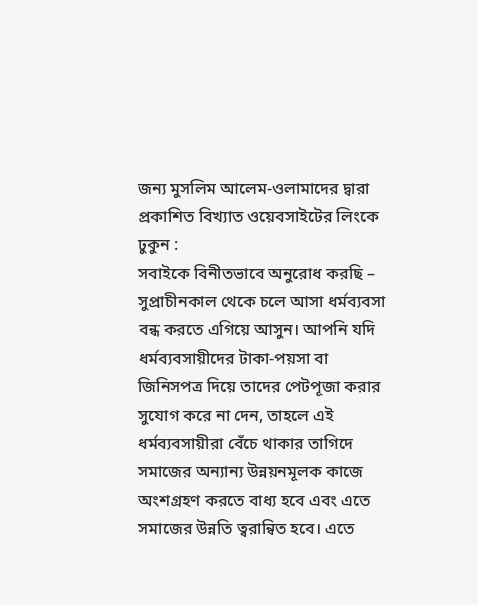জন্য মুসলিম আলেম-ওলামাদের দ্বারা প্রকাশিত বিখ্যাত ওয়েবসাইটের লিংকে ঢুকুন :
সবাইকে বিনীতভাবে অনুরোধ করছি – সুপ্রাচীনকাল থেকে চলে আসা ধর্মব্যবসা বন্ধ করতে এগিয়ে আসুন। আপনি যদি ধর্মব্যবসায়ীদের টাকা-পয়সা বা জিনিসপত্র দিয়ে তাদের পেটপূজা করার সুযোগ করে না দেন, তাহলে এই ধর্মব্যবসায়ীরা বেঁচে থাকার তাগিদে সমাজের অন্যান্য উন্নয়নমূলক কাজে অংশগ্রহণ করতে বাধ্য হবে এবং এতে সমাজের উন্নতি ত্বরান্বিত হবে। এতে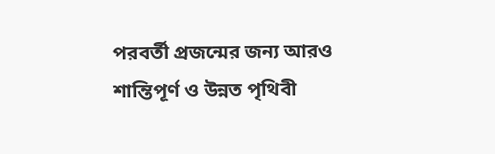পরবর্তী প্রজন্মের জন্য আরও শান্তিপূর্ণ ও উন্নত পৃথিবী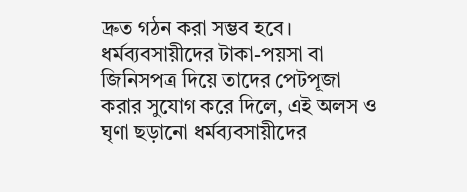দ্রুত গঠন করা সম্ভব হবে। ধর্মব্যবসায়ীদের টাকা-পয়সা বা জিনিসপত্র দিয়ে তাদের পেটপূজা করার সুযোগ করে দিলে, এই অলস ও ঘৃণা ছড়ানো ধর্মব্যবসায়ীদের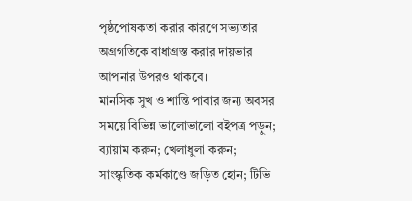পৃষ্ঠপোষকতা করার কারণে সভ্যতার অগ্রগতিকে বাধাগ্রস্ত করার দায়ভার আপনার উপরও থাকবে।
মানসিক সুখ ও শান্তি পাবার জন্য অবসর সময়ে বিভিন্ন ভালোভালো বইপত্র পড়ুন; ব্যায়াম করুন; খেলাধুলা করুন; সাংস্কৃতিক কর্মকাণ্ডে জড়িত হোন; টিভি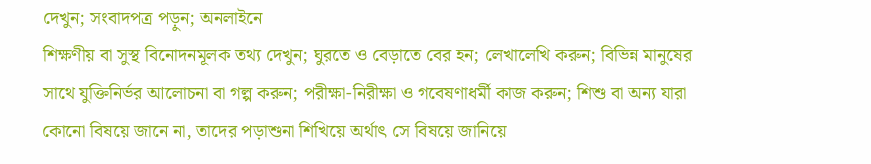দেখুন; সংবাদপত্র পড়ুন; অনলাইনে
শিক্ষণীয় বা সুস্থ বিনোদনমূলক তথ্য দেখুন; ঘুরতে ও বেড়াতে বের হন; লেখালেখি করুন; বিভিন্ন মানুষের
সাথে যুক্তিনির্ভর আলোচনা বা গল্প করুন; পরীক্ষা-নিরীক্ষা ও গবেষণাধর্মী কাজ করুন; শিশু বা অন্য যারা কোনো বিষয়ে জানে না, তাদের পড়াশুনা শিখিয়ে অর্থাৎ সে বিষয়ে জানিয়ে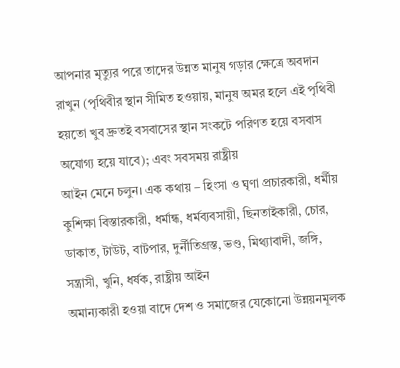আপনার মৃত্যুর পরে তাদের উন্নত মানুষ গড়ার ক্ষেত্রে অবদান রাখুন (পৃথিবীর স্থান সীমিত হওয়ায়, মানুষ অমর হলে এই পৃথিবী হয়তো খুব দ্রুতই বসবাসের স্থান সংকটে পরিণত হয়ে বসবাস অযোগ্য হয়ে যাবে); এবং সবসময় রাষ্ট্রীয়
আইন মেনে চলুন। এক কথায় – হিংসা ও ঘৃণা প্রচারকারী, ধর্মীয় কুশিক্ষা বিস্তারকারী, ধর্মান্ধ, ধর্মব্যবসায়ী, ছিনতাইকারী, চোর, ডাকাত, টাউট, বাটপার, দুর্নীতিগ্রস্ত, ভণ্ড, মিথ্যাবাদী, জঙ্গি, সন্ত্রাসী, খুনি, ধর্ষক, রাষ্ট্রীয় আইন
অমান্যকারী হওয়া বাদে দেশ ও সমাজের যেকোনো উন্নয়নমূলক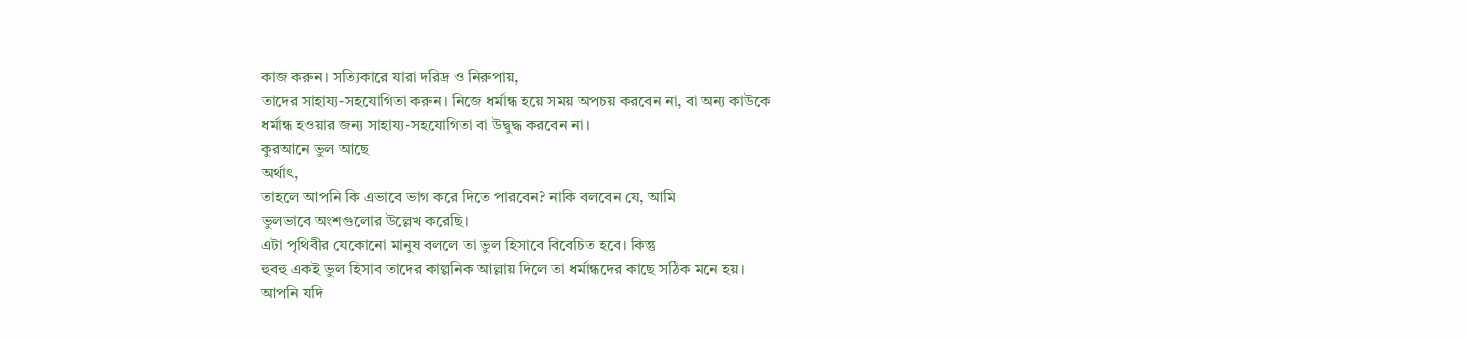কাজ করুন। সত্যিকারে যারা দরিদ্র ও নিরুপায়,
তাদের সাহায্য-সহযোগিতা করুন। নিজে ধর্মান্ধ হয়ে সময় অপচয় করবেন না, বা অন্য কাউকে
ধর্মান্ধ হওয়ার জন্য সাহায্য-সহযোগিতা বা উদ্বুদ্ধ করবেন না।
কুরআনে ভুল আছে
অর্থাৎ,
তাহলে আপনি কি এভাবে ভাগ করে দিতে পারবেন? নাকি বলবেন যে, আমি
ভুলভাবে অংশগুলোর উল্লেখ করেছি।
এটা পৃথিবীর যেকোনো মানুষ বললে তা ভুল হিসাবে বিবেচিত হবে। কিন্তু
হুবহু একই ভুল হিসাব তাদের কাল্পনিক আল্লায় দিলে তা ধর্মান্ধদের কাছে সঠিক মনে হয়।
আপনি যদি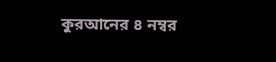কুরআনের ৪ নম্বর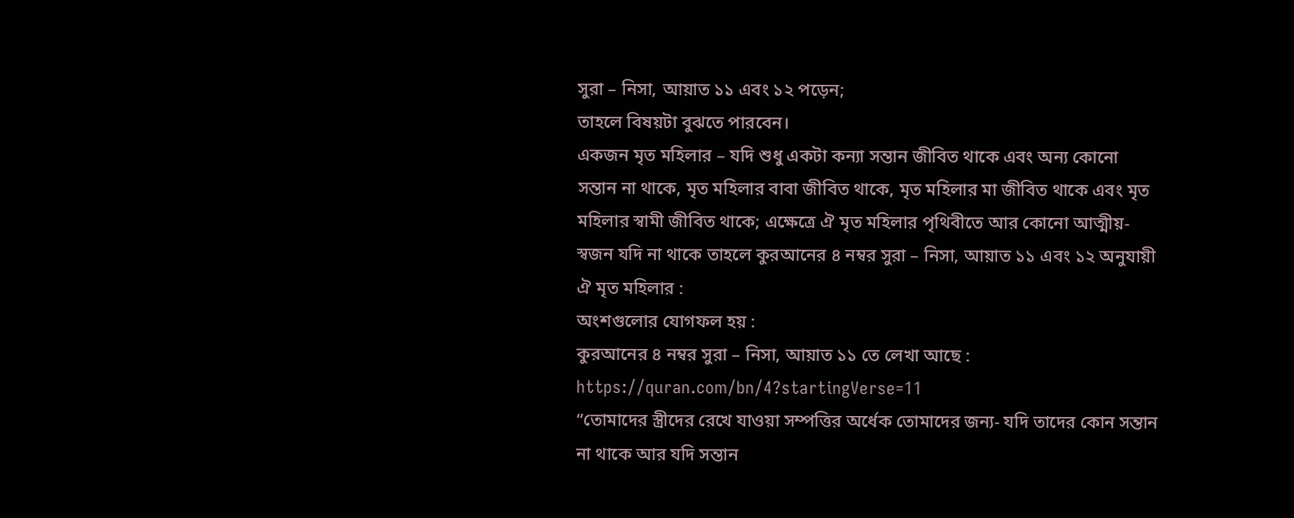সুরা – নিসা, আয়াত ১১ এবং ১২ পড়েন;
তাহলে বিষয়টা বুঝতে পারবেন।
একজন মৃত মহিলার – যদি শুধু একটা কন্যা সন্তান জীবিত থাকে এবং অন্য কোনো সন্তান না থাকে, মৃত মহিলার বাবা জীবিত থাকে, মৃত মহিলার মা জীবিত থাকে এবং মৃত মহিলার স্বামী জীবিত থাকে; এক্ষেত্রে ঐ মৃত মহিলার পৃথিবীতে আর কোনো আত্মীয়-স্বজন যদি না থাকে তাহলে কুরআনের ৪ নম্বর সুরা – নিসা, আয়াত ১১ এবং ১২ অনুযায়ী ঐ মৃত মহিলার :
অংশগুলোর যোগফল হয় :
কুরআনের ৪ নম্বর সুরা – নিসা, আয়াত ১১ তে লেখা আছে :
https://quran.com/bn/4?startingVerse=11
“তোমাদের স্ত্রীদের রেখে যাওয়া সম্পত্তির অর্ধেক তোমাদের জন্য- যদি তাদের কোন সন্তান না থাকে আর যদি সন্তান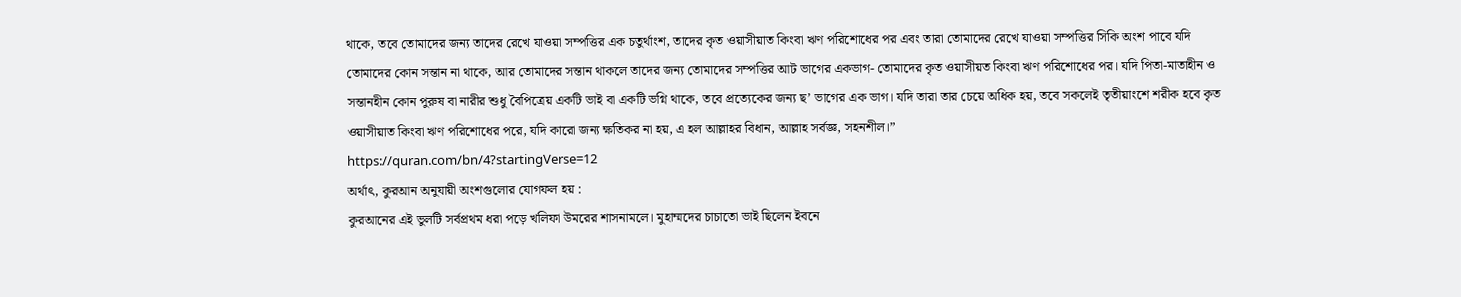থাকে, তবে তোমাদের জন্য তাদের রেখে যাওয়া সম্পত্তির এক চতুর্থাংশ, তাদের কৃত ওয়াসীয়াত কিংবা ঋণ পরিশোধের পর এবং তারা তোমাদের রেখে যাওয়া সম্পত্তির সিকি অংশ পাবে যদি তোমাদের কোন সন্তান না থাকে, আর তোমাদের সন্তান থাকলে তাদের জন্য তোমাদের সম্পত্তির আট ভাগের একভাগ- তোমাদের কৃত ওয়াসীয়ত কিংবা ঋণ পরিশোধের পর। যদি পিতা-মাতাহীন ও সন্তানহীন কোন পুরুষ বা নারীর শুধু বৈপিত্রেয় একটি ভাই বা একটি ভগ্নি থাকে, তবে প্রত্যেকের জন্য ছ’ ভাগের এক ভাগ। যদি তারা তার চেয়ে অধিক হয়, তবে সকলেই তৃতীয়াংশে শরীক হবে কৃত ওয়াসীয়াত কিংবা ঋণ পরিশোধের পরে, যদি কারো জন্য ক্ষতিকর না হয়, এ হল আল্লাহর বিধান, আল্লাহ সর্বজ্ঞ, সহনশীল।”
https://quran.com/bn/4?startingVerse=12
অর্থাৎ, কুরআন অনুযায়ী অংশগুলোর যোগফল হয় :
কুরআনের এই ভুলটি সর্বপ্রথম ধরা পড়ে খলিফা উমরের শাসনামলে। মুহাম্মদের চাচাতো ভাই ছিলেন ইবনে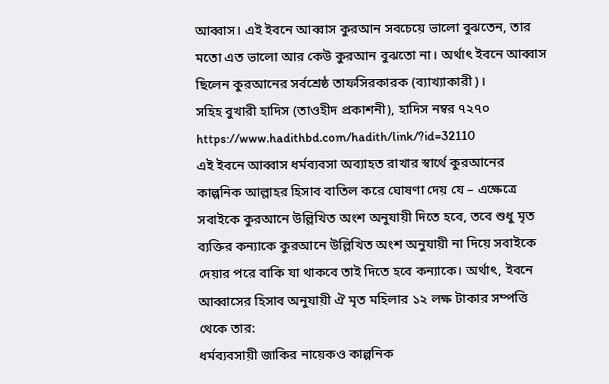আব্বাস। এই ইবনে আব্বাস কুরআন সবচেয়ে ভালো বুঝতেন, তার মতো এত ভালো আর কেউ কুরআন বুঝতো না। অর্থাৎ ইবনে আব্বাস ছিলেন কুরআনের সর্বশ্রেষ্ঠ তাফসিরকারক (ব্যাখ্যাকারী)।
সহিহ বুখারী হাদিস (তাওহীদ প্রকাশনী), হাদিস নম্বর ৭২৭০
https://www.hadithbd.com/hadith/link/?id=32110
এই ইবনে আব্বাস ধর্মব্যবসা অব্যাহত রাখার স্বার্থে কুরআনের কাল্পনিক আল্লাহর হিসাব বাতিল করে ঘোষণা দেয় যে – এক্ষেত্রে সবাইকে কুরআনে উল্লিখিত অংশ অনুযায়ী দিতে হবে, তবে শুধু মৃত ব্যক্তির কন্যাকে কুরআনে উল্লিখিত অংশ অনুযায়ী না দিয়ে সবাইকে দেয়ার পরে বাকি যা থাকবে তাই দিতে হবে কন্যাকে। অর্থাৎ, ইবনে আব্বাসের হিসাব অনুযায়ী ঐ মৃত মহিলার ১২ লক্ষ টাকার সম্পত্তি থেকে তার:
ধর্মব্যবসায়ী জাকির নায়েকও কাল্পনিক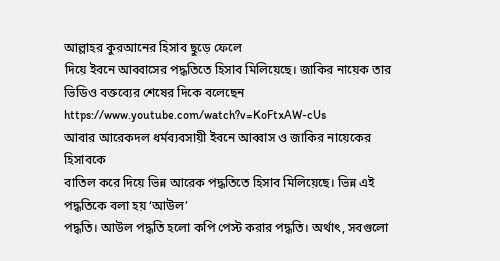আল্লাহর কুরআনের হিসাব ছুড়ে ফেলে
দিয়ে ইবনে আব্বাসের পদ্ধতিতে হিসাব মিলিয়েছে। জাকির নায়েক তার ভিডিও বক্তব্যের শেষের দিকে বলেছেন
https://www.youtube.com/watch?v=KoFtxAW-cUs
আবার আরেকদল ধর্মব্যবসায়ী ইবনে আব্বাস ও জাকির নায়েকের হিসাবকে
বাতিল করে দিয়ে ভিন্ন আরেক পদ্ধতিতে হিসাব মিলিয়েছে। ভিন্ন এই পদ্ধতিকে বলা হয় ‘আউল’
পদ্ধতি। আউল পদ্ধতি হলো কপি পেস্ট করার পদ্ধতি। অর্থাৎ, সবগুলো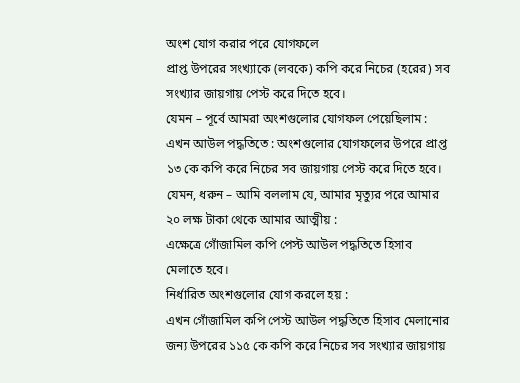অংশ যোগ করার পরে যোগফলে
প্রাপ্ত উপরের সংখ্যাকে (লবকে) কপি করে নিচের (হরের) সব সংখ্যার জায়গায় পেস্ট করে দিতে হবে।
যেমন – পূর্বে আমরা অংশগুলোর যোগফল পেয়েছিলাম :
এখন আউল পদ্ধতিতে : অংশগুলোর যোগফলের উপরে প্রাপ্ত ১৩ কে কপি করে নিচের সব জায়গায় পেস্ট করে দিতে হবে।
যেমন, ধরুন – আমি বললাম যে, আমার মৃত্যুর পরে আমার ২০ লক্ষ টাকা থেকে আমার আত্মীয় :
এক্ষেত্রে গোঁজামিল কপি পেস্ট আউল পদ্ধতিতে হিসাব মেলাতে হবে।
নির্ধারিত অংশগুলোর যোগ করলে হয় :
এখন গোঁজামিল কপি পেস্ট আউল পদ্ধতিতে হিসাব মেলানোর জন্য উপরের ১১৫ কে কপি করে নিচের সব সংখ্যার জায়গায়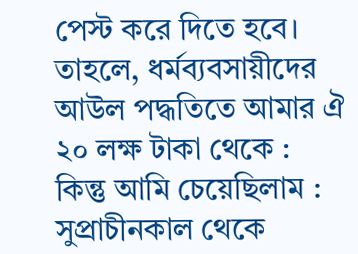পেস্ট করে দিতে হবে।
তাহলে, ধর্মব্যবসায়ীদের আউল পদ্ধতিতে আমার ঐ ২০ লক্ষ টাকা থেকে :
কিন্তু আমি চেয়েছিলাম :
সুপ্রাচীনকাল থেকে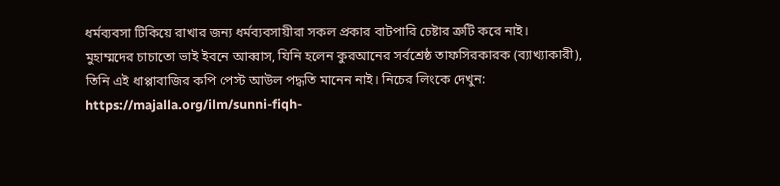ধর্মব্যবসা টিকিয়ে রাখার জন্য ধর্মব্যবসায়ীরা সকল প্রকার বাটপারি চেষ্টার ত্রুটি করে নাই।
মুহাম্মদের চাচাতো ভাই ইবনে আব্বাস, যিনি হলেন কুরআনের সর্বশ্রেষ্ঠ তাফসিরকারক (ব্যাখ্যাকারী), তিনি এই ধাপ্পাবাজির কপি পেস্ট আউল পদ্ধতি মানেন নাই। নিচের লিংকে দেখুন:
https://majalla.org/ilm/sunni-fiqh-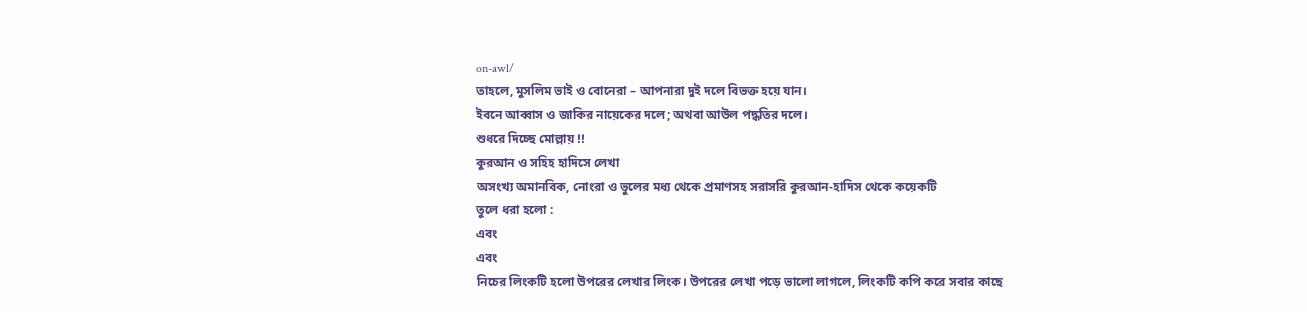on-awl/
তাহলে, মুসলিম ভাই ও বোনেরা – আপনারা দুই দলে বিভক্ত হয়ে যান।
ইবনে আব্বাস ও জাকির নায়েকের দলে; অথবা আউল পদ্ধতির দলে।
শুধরে দিচ্ছে মোল্লায় !!
কুরআন ও সহিহ হাদিসে লেখা
অসংখ্য অমানবিক, নোংরা ও ভুলের মধ্য থেকে প্রমাণসহ সরাসরি কুরআন-হাদিস থেকে কয়েকটি
তুলে ধরা হলো :
এবং
এবং
নিচের লিংকটি হলো উপরের লেখার লিংক। উপরের লেখা পড়ে ভালো লাগলে, লিংকটি কপি করে সবার কাছে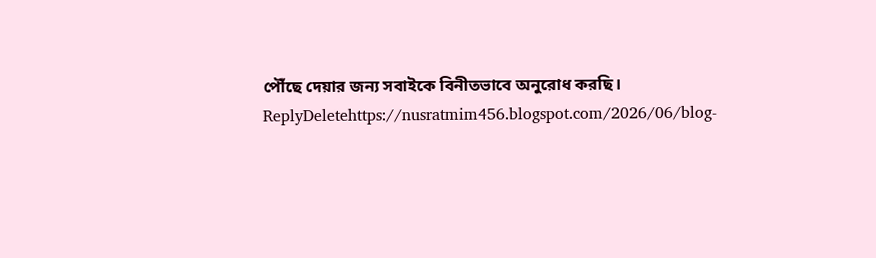পৌঁছে দেয়ার জন্য সবাইকে বিনীতভাবে অনুরোধ করছি।
ReplyDeletehttps://nusratmim456.blogspot.com/2026/06/blog-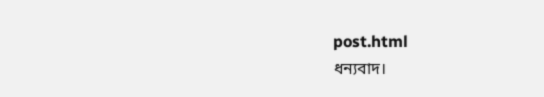post.html
ধন্যবাদ।